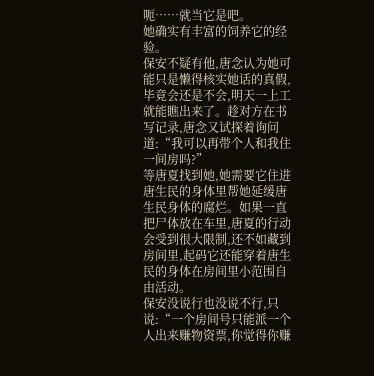呃……就当它是吧。
她确实有丰富的饲养它的经验。
保安不疑有他,唐念认为她可能只是懒得核实她话的真假,毕竟会还是不会,明天一上工就能瞧出来了。趁对方在书写记录,唐念又试探着询问道:“我可以再带个人和我住一间房吗?”
等唐夏找到她,她需要它住进唐生民的身体里帮她延缓唐生民身体的腐烂。如果一直把尸体放在车里,唐夏的行动会受到很大限制,还不如藏到房间里,起码它还能穿着唐生民的身体在房间里小范围自由活动。
保安没说行也没说不行,只说:“一个房间号只能派一个人出来赚物资票,你觉得你赚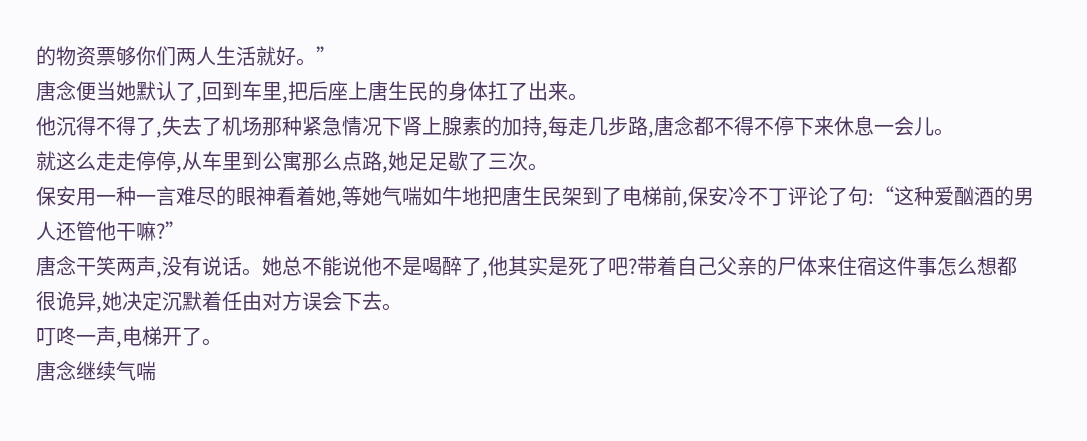的物资票够你们两人生活就好。”
唐念便当她默认了,回到车里,把后座上唐生民的身体扛了出来。
他沉得不得了,失去了机场那种紧急情况下肾上腺素的加持,每走几步路,唐念都不得不停下来休息一会儿。
就这么走走停停,从车里到公寓那么点路,她足足歇了三次。
保安用一种一言难尽的眼神看着她,等她气喘如牛地把唐生民架到了电梯前,保安冷不丁评论了句:“这种爱酗酒的男人还管他干嘛?”
唐念干笑两声,没有说话。她总不能说他不是喝醉了,他其实是死了吧?带着自己父亲的尸体来住宿这件事怎么想都很诡异,她决定沉默着任由对方误会下去。
叮咚一声,电梯开了。
唐念继续气喘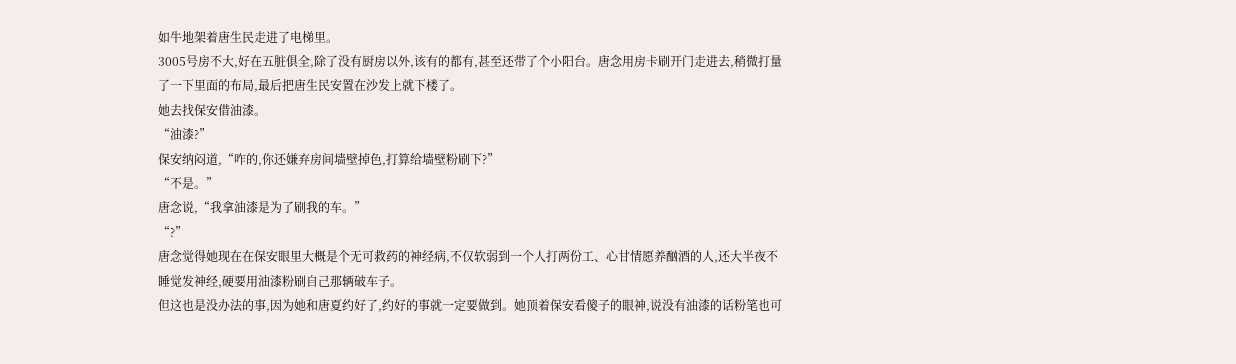如牛地架着唐生民走进了电梯里。
3005号房不大,好在五脏俱全,除了没有厨房以外,该有的都有,甚至还带了个小阳台。唐念用房卡刷开门走进去,稍微打量了一下里面的布局,最后把唐生民安置在沙发上就下楼了。
她去找保安借油漆。
“油漆?”
保安纳闷道,“咋的,你还嫌弃房间墙壁掉色,打算给墙壁粉刷下?”
“不是。”
唐念说,“我拿油漆是为了刷我的车。”
“?”
唐念觉得她现在在保安眼里大概是个无可救药的神经病,不仅软弱到一个人打两份工、心甘情愿养酗酒的人,还大半夜不睡觉发神经,硬要用油漆粉刷自己那辆破车子。
但这也是没办法的事,因为她和唐夏约好了,约好的事就一定要做到。她顶着保安看傻子的眼神,说没有油漆的话粉笔也可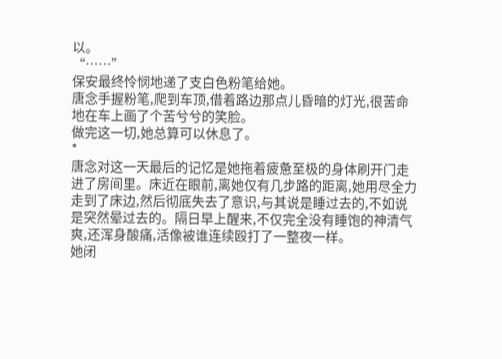以。
“……”
保安最终怜悯地递了支白色粉笔给她。
唐念手握粉笔,爬到车顶,借着路边那点儿昏暗的灯光,很苦命地在车上画了个苦兮兮的笑脸。
做完这一切,她总算可以休息了。
*
唐念对这一天最后的记忆是她拖着疲惫至极的身体刷开门走进了房间里。床近在眼前,离她仅有几步路的距离,她用尽全力走到了床边,然后彻底失去了意识,与其说是睡过去的,不如说是突然晕过去的。隔日早上醒来,不仅完全没有睡饱的神清气爽,还浑身酸痛,活像被谁连续殴打了一整夜一样。
她闭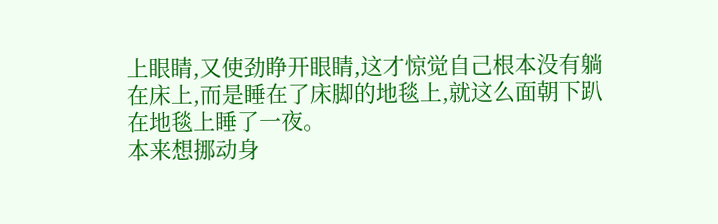上眼睛,又使劲睁开眼睛,这才惊觉自己根本没有躺在床上,而是睡在了床脚的地毯上,就这么面朝下趴在地毯上睡了一夜。
本来想挪动身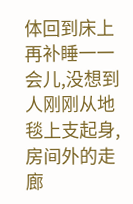体回到床上再补睡一一会儿,没想到人刚刚从地毯上支起身,房间外的走廊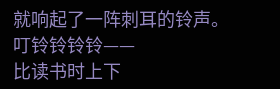就响起了一阵刺耳的铃声。
叮铃铃铃铃——
比读书时上下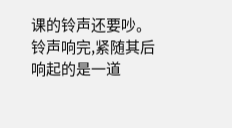课的铃声还要吵。
铃声响完,紧随其后响起的是一道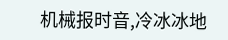机械报时音,冷冰冰地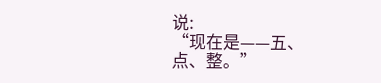说:
“现在是——五、点、整。”